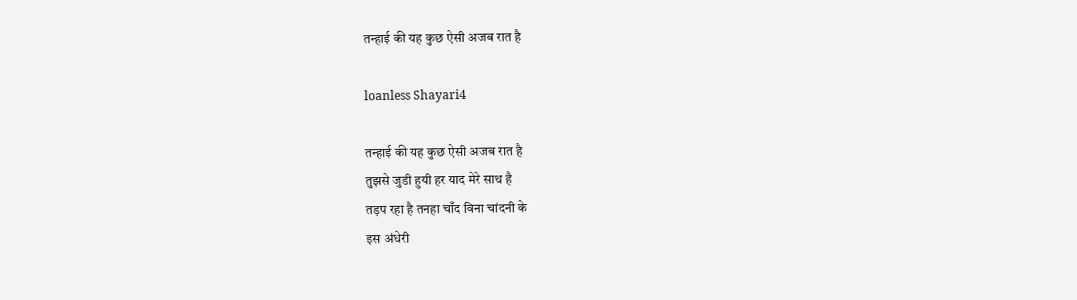तन्हाई की यह कुछ ऐसी अजब रात है

loanless Shayari4

तन्हाई की यह कुछ ऐसी अजब रात है
तुझसे जुडी हुयी हर याद मेरे साथ है
तड़प रहा है तनहा चाँद विना चांदनी के
इस अंधेरी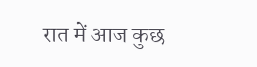रात में आज कुछ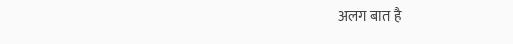अलग बात है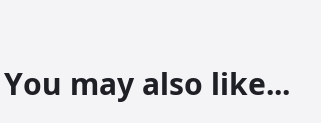You may also like...